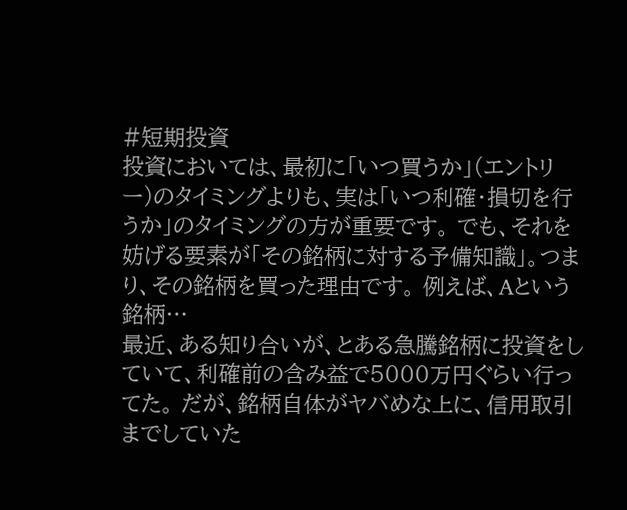#短期投資
投資においては、最初に「いつ買うか」(エントリー)のタイミングよりも、実は「いつ利確・損切を行うか」のタイミングの方が重要です。 でも、それを妨げる要素が「その銘柄に対する予備知識」。つまり、その銘柄を買った理由です。 例えば、Aという銘柄…
最近、ある知り合いが、とある急騰銘柄に投資をしていて、利確前の含み益で5000万円ぐらい行ってた。 だが、銘柄自体がヤバめな上に、信用取引までしていた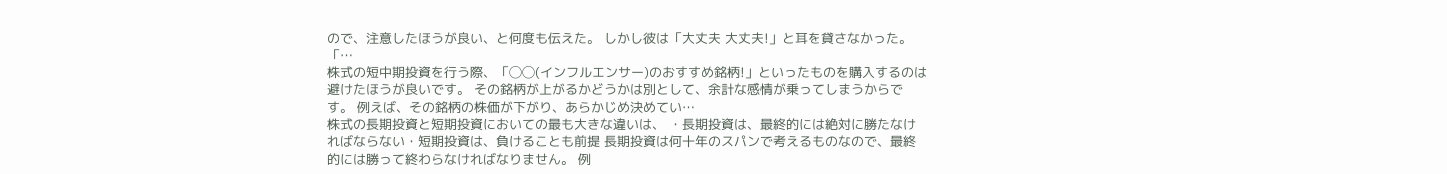ので、注意したほうが良い、と何度も伝えた。 しかし彼は「大丈夫 大丈夫!」と耳を貸さなかった。「…
株式の短中期投資を行う際、「◯◯(インフルエンサー)のおすすめ銘柄!」といったものを購入するのは避けたほうが良いです。 その銘柄が上がるかどうかは別として、余計な感情が乗ってしまうからです。 例えば、その銘柄の株価が下がり、あらかじめ決めてい…
株式の長期投資と短期投資においての最も大きな違いは、 ・長期投資は、最終的には絶対に勝たなければならない・短期投資は、負けることも前提 長期投資は何十年のスパンで考えるものなので、最終的には勝って終わらなければなりません。 例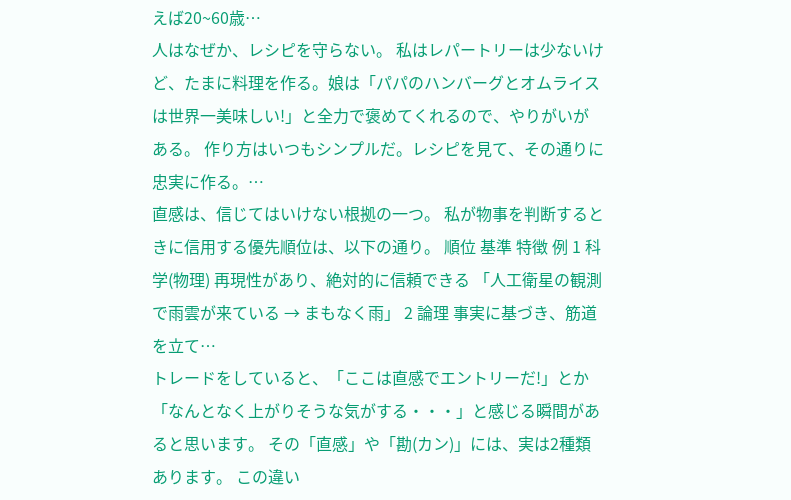えば20~60歳…
人はなぜか、レシピを守らない。 私はレパートリーは少ないけど、たまに料理を作る。娘は「パパのハンバーグとオムライスは世界一美味しい!」と全力で褒めてくれるので、やりがいがある。 作り方はいつもシンプルだ。レシピを見て、その通りに忠実に作る。…
直感は、信じてはいけない根拠の一つ。 私が物事を判断するときに信用する優先順位は、以下の通り。 順位 基準 特徴 例 1 科学(物理) 再現性があり、絶対的に信頼できる 「人工衛星の観測で雨雲が来ている → まもなく雨」 2 論理 事実に基づき、筋道を立て…
トレードをしていると、「ここは直感でエントリーだ!」とか「なんとなく上がりそうな気がする・・・」と感じる瞬間があると思います。 その「直感」や「勘(カン)」には、実は2種類あります。 この違い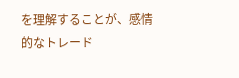を理解することが、感情的なトレード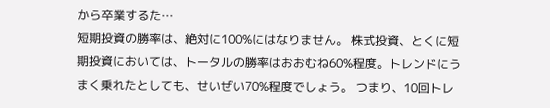から卒業するた…
短期投資の勝率は、絶対に100%にはなりません。 株式投資、とくに短期投資においては、トータルの勝率はおおむね60%程度。トレンドにうまく乗れたとしても、せいぜい70%程度でしょう。 つまり、10回トレ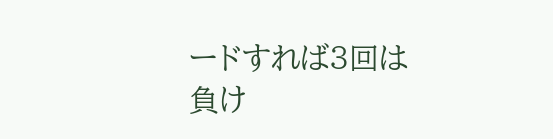ードすれば3回は負け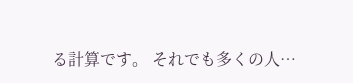る計算です。 それでも多くの人…